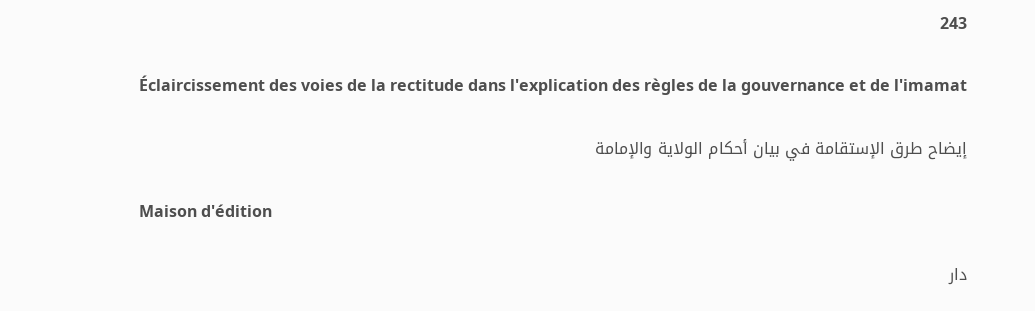243

Éclaircissement des voies de la rectitude dans l'explication des règles de la gouvernance et de l'imamat

إيضاح طرق الإستقامة في بيان أحكام الولاية والإمامة

Maison d'édition

دار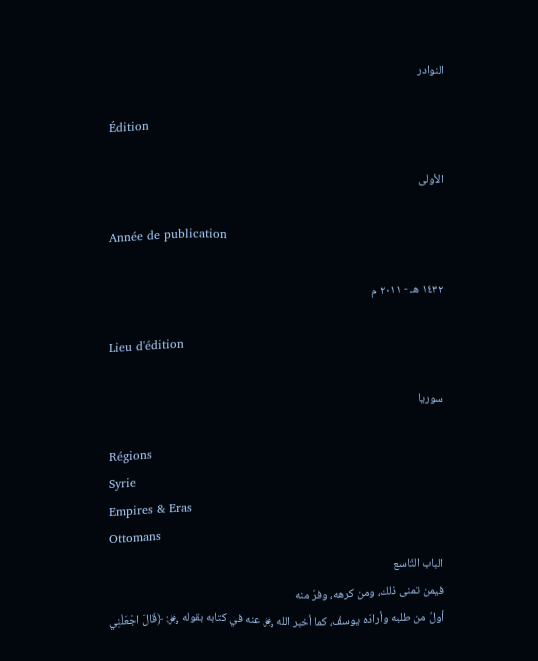النوادر

Édition

الأولى

Année de publication

١٤٣٢ هـ - ٢٠١١ م

Lieu d'édition

سوريا

Régions
Syrie
Empires & Eras
Ottomans
الباب التّاسع
فيمن تمنى ذلك، ومن كرهه، وفرّ منه
أولُ من طلبه وأرادَه يوسفُ، كما أخبر الله ﷿ عنه في كتابه بقوله ﷿: ﴿قَالَ اجْعَلْنِي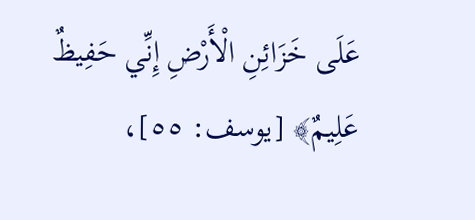عَلَى خَزَائِنِ الْأَرْضِ إِنِّي حَفِيظٌ عَلِيمٌ﴾ [يوسف: ٥٥]،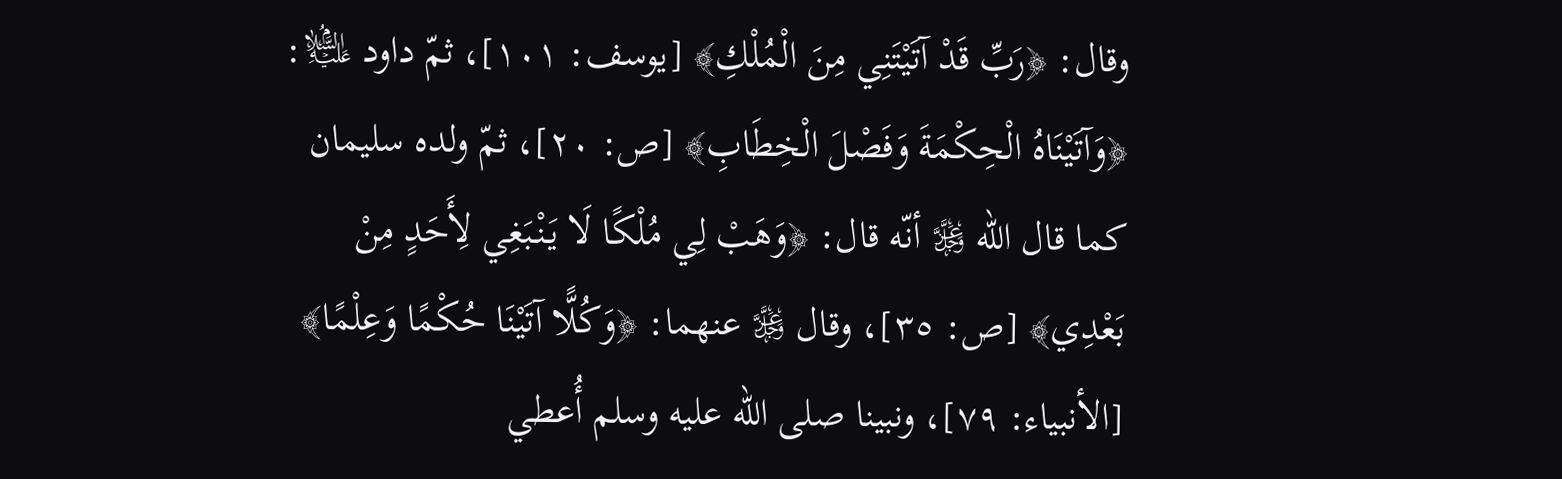وقال: ﴿رَبِّ قَدْ آتَيْتَنِي مِنَ الْمُلْكِ﴾ [يوسف: ١٠١]، ثمّ داود ﵇: ﴿وَآتَيْنَاهُ الْحِكْمَةَ وَفَصْلَ الْخِطَابِ﴾ [ص: ٢٠]، ثمّ ولده سليمان كما قال الله ﷿ أنّه قال: ﴿وَهَبْ لِي مُلْكًا لَا يَنْبَغِي لِأَحَدٍ مِنْ بَعْدِي﴾ [ص: ٣٥]، وقال ﷿ عنهما: ﴿وَكُلًّا آتَيْنَا حُكْمًا وَعِلْمًا﴾ [الأنبياء: ٧٩]، ونبينا صلى الله عليه وسلم أُعطي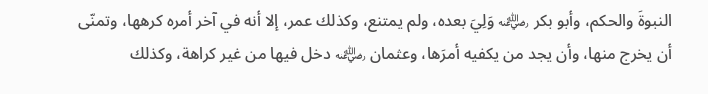النبوةَ والحكم، وأبو بكر ﵁ وَلِيَ بعده، ولم يمتنع، وكذلك عمر، إلا أنه في آخر أمره كرهها، وتمنّى أن يخرج منها، وأن يجد من يكفيه أمرَها، وعثمان ﵁ دخل فيها من غير كراهة، وكذلك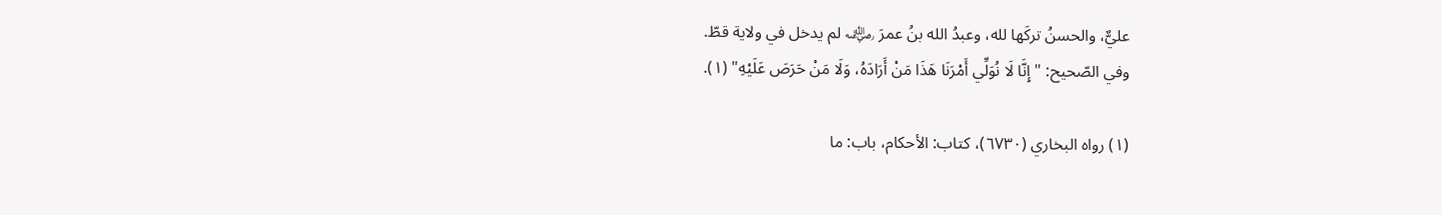عليٌّ، والحسنُ تركَها لله، وعبدُ الله بنُ عمرَ ﵁ لم يدخل في ولاية قطّ.
وفي الصّحيح: "إِنَّا لَا نُوَلِّي أَمْرَنَا هَذَا مَنْ أَرَادَهُ، وَلَا مَنْ حَرَصَ عَلَيْهِ" (١).

(١) رواه البخاري (٦٧٣٠)، كتاب: الأحكام، باب: ما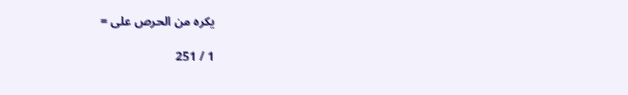يكره من الحرص على =

1 / 251